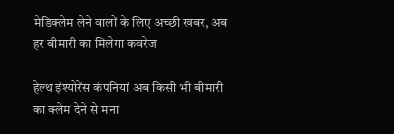मेडिक्‍लेम लेने वालों के लिए अच्‍छी खबर, अब हर बीमारी का मिलेगा कवरेज

हेल्‍थ इंश्‍योरेंस कंपनियां अब किसी भी बीमारी का क्‍लेम देने से मना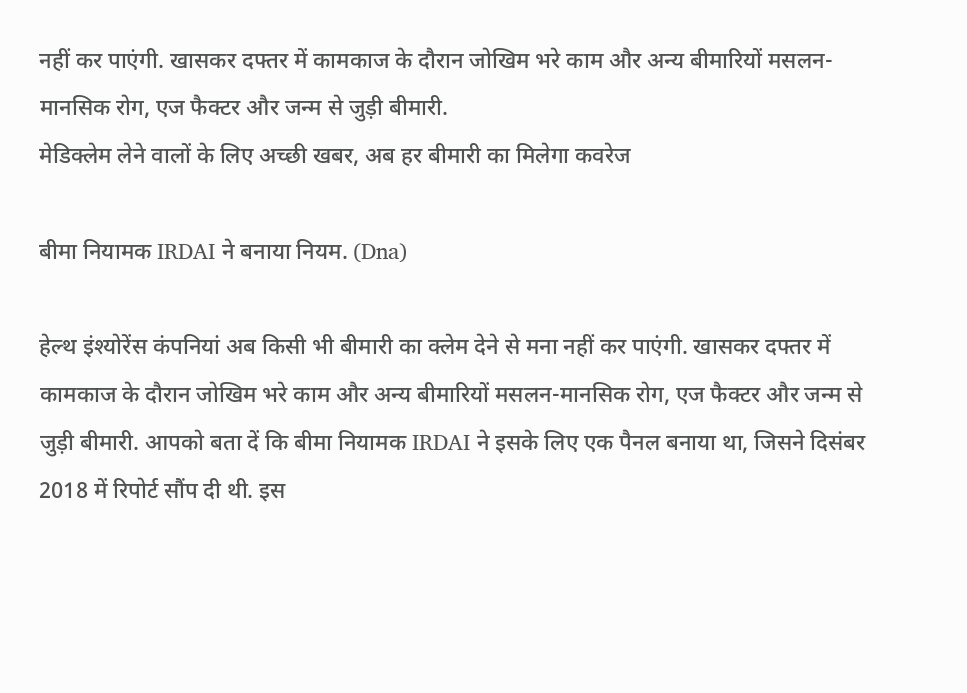नहीं कर पाएंगी. खासकर दफ्तर में कामकाज के दौरान जोखिम भरे काम और अन्‍य बीमारियों मसलन-मानसिक रोग, एज फैक्‍टर और जन्म से जुड़ी बीमारी.
मेडिक्‍लेम लेने वालों के लिए अच्‍छी खबर, अब हर बीमारी का मिलेगा कवरेज

बीमा नियामक IRDAI ने बनाया नियम. (Dna)

हेल्‍थ इंश्‍योरेंस कंपनियां अब किसी भी बीमारी का क्‍लेम देने से मना नहीं कर पाएंगी. खासकर दफ्तर में कामकाज के दौरान जोखिम भरे काम और अन्‍य बीमारियों मसलन-मानसिक रोग, एज फैक्‍टर और जन्म से जुड़ी बीमारी. आपको बता दें कि बीमा नियामक IRDAI ने इसके लिए एक पैनल बनाया था, जिसने दिसंबर 2018 में रिपोर्ट सौंप दी थी. इस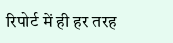रिपोर्ट में ही हर तरह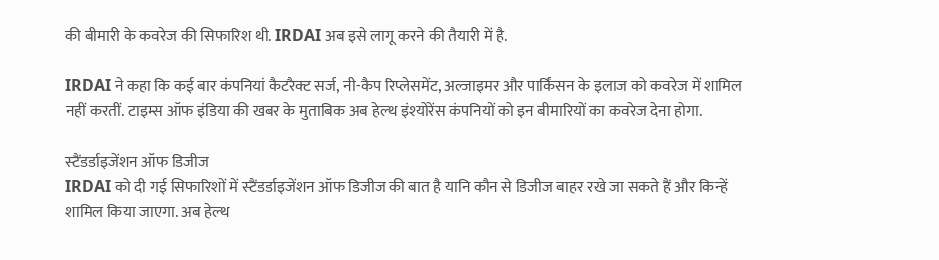की बीमारी के कवरेज की सिफारिश थी. IRDAI अब इसे लागू करने की तैयारी में है.

IRDAI ने कहा कि कई बार कंपनियां कैटरैक्‍ट सर्ज, नी-कैप रिप्लेसमेंट, अल्जाइमर और पार्किंसन के इलाज को कवरेज में शामिल नहीं करतीं. टाइम्‍स ऑफ इंडिया की खबर के मुताबिक अब हेल्‍थ इंश्‍योरेंस कंपनियों को इन बीमारियों का कवरेज देना होगा.

स्‍टैंडर्डाइजेंशन ऑफ डिजीज
IRDAI को दी गई सिफारिशों में स्‍टैंडर्डाइजेंशन ऑफ डिजीज की बात है यानि कौन से डिजीज बाहर रखे जा सकते हैं और किन्‍हें शामिल किया जाएगा. अब हेल्‍थ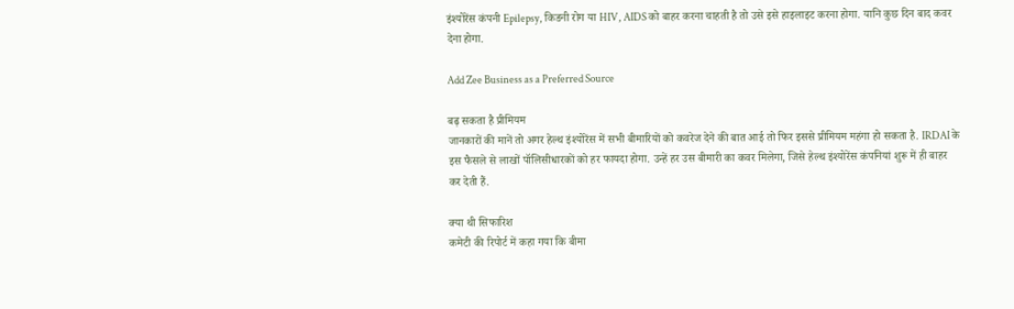इंश्‍योरेंस कंपनी Epilepsy, किडनी रोग या HIV, AIDS को बाहर करना चाहती है तो उसे इसे हाइलाइट करना होगा. यानि कुछ दिन बाद कवर देना होगा.

Add Zee Business as a Preferred Source

बढ़ सकता है प्रीमियम
जानकारों की मानें तो अगर हेल्‍थ इंश्‍योरेंस में सभी बीमारियों को कवरेज देने की बात आई तो फिर इससे प्रीमियम महंगा हो सकता है. IRDAI के इस फैसले से लाखों पॉलिसीधारकों को हर फायदा होगा. उन्‍हें हर उस बीमारी का कवर मिलेगा, जिसे हेल्‍थ इंश्‍योरेंस कंपनियां शुरू में ही बाहर कर देती हैं.

क्‍या थी सिफारिश
कमेटी की रिपोर्ट में कहा गया कि बीमा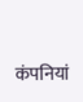कंपनियां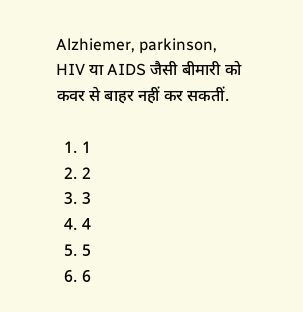Alzhiemer, parkinson, HIV या AIDS जैसी बीमारी को कवर से बाहर नहीं कर सकतीं.

  1. 1
  2. 2
  3. 3
  4. 4
  5. 5
  6. 6